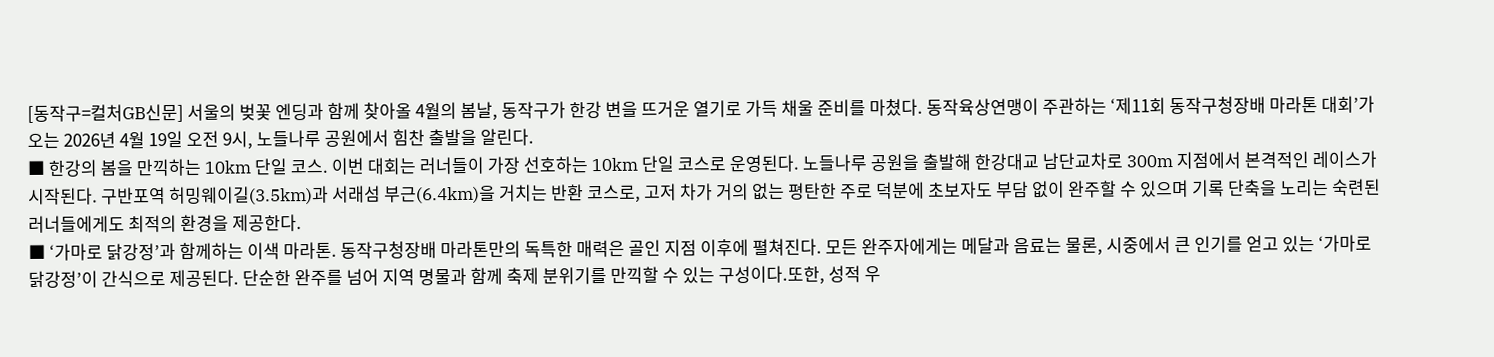[동작구=컬처GB신문] 서울의 벚꽃 엔딩과 함께 찾아올 4월의 봄날, 동작구가 한강 변을 뜨거운 열기로 가득 채울 준비를 마쳤다. 동작육상연맹이 주관하는 ‘제11회 동작구청장배 마라톤 대회’가 오는 2026년 4월 19일 오전 9시, 노들나루 공원에서 힘찬 출발을 알린다.
■ 한강의 봄을 만끽하는 10km 단일 코스. 이번 대회는 러너들이 가장 선호하는 10km 단일 코스로 운영된다. 노들나루 공원을 출발해 한강대교 남단교차로 300m 지점에서 본격적인 레이스가 시작된다. 구반포역 허밍웨이길(3.5km)과 서래섬 부근(6.4km)을 거치는 반환 코스로, 고저 차가 거의 없는 평탄한 주로 덕분에 초보자도 부담 없이 완주할 수 있으며 기록 단축을 노리는 숙련된 러너들에게도 최적의 환경을 제공한다.
■ ‘가마로 닭강정’과 함께하는 이색 마라톤. 동작구청장배 마라톤만의 독특한 매력은 골인 지점 이후에 펼쳐진다. 모든 완주자에게는 메달과 음료는 물론, 시중에서 큰 인기를 얻고 있는 ‘가마로 닭강정’이 간식으로 제공된다. 단순한 완주를 넘어 지역 명물과 함께 축제 분위기를 만끽할 수 있는 구성이다.또한, 성적 우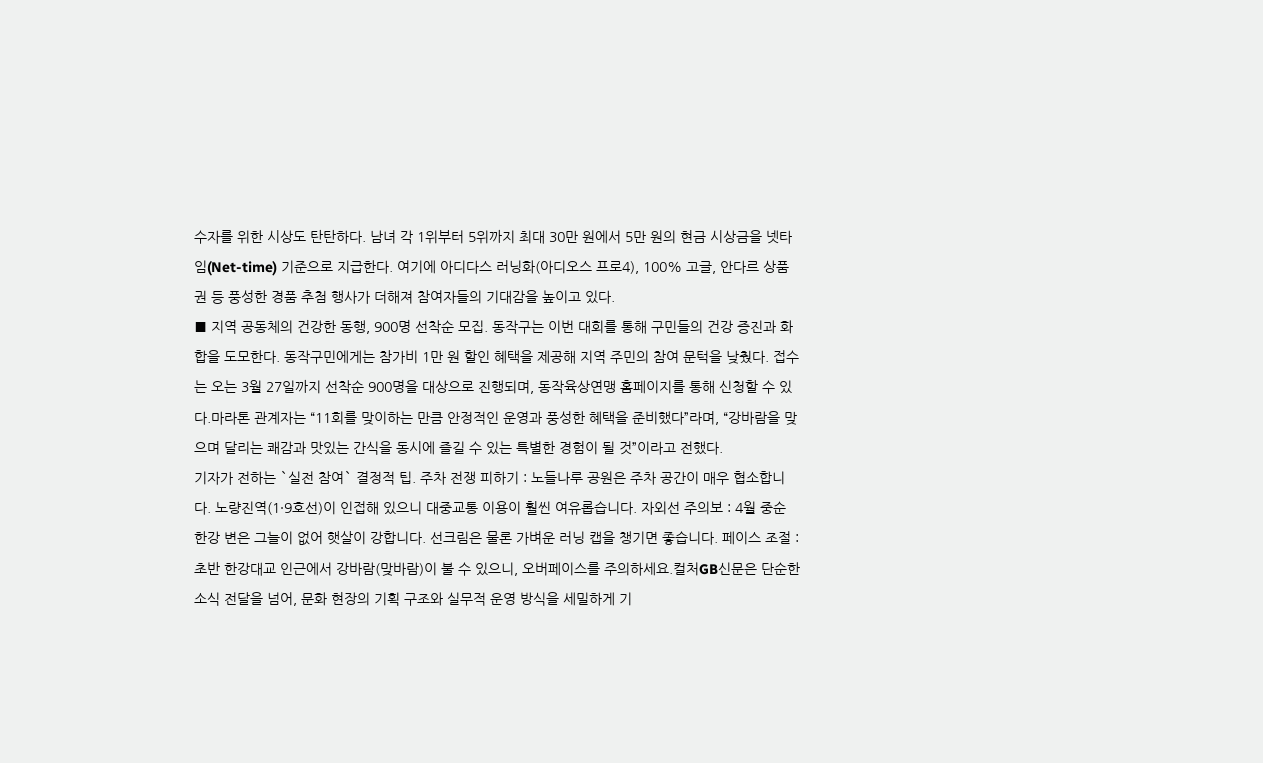수자를 위한 시상도 탄탄하다. 남녀 각 1위부터 5위까지 최대 30만 원에서 5만 원의 현금 시상금을 넷타임(Net-time) 기준으로 지급한다. 여기에 아디다스 러닝화(아디오스 프로4), 100% 고글, 안다르 상품권 등 풍성한 경품 추첨 행사가 더해져 참여자들의 기대감을 높이고 있다.
■ 지역 공동체의 건강한 동행, 900명 선착순 모집. 동작구는 이번 대회를 통해 구민들의 건강 증진과 화합을 도모한다. 동작구민에게는 참가비 1만 원 할인 혜택을 제공해 지역 주민의 참여 문턱을 낮췄다. 접수는 오는 3월 27일까지 선착순 900명을 대상으로 진행되며, 동작육상연맹 홈페이지를 통해 신청할 수 있다.마라톤 관계자는 “11회를 맞이하는 만큼 안정적인 운영과 풍성한 혜택을 준비했다”라며, “강바람을 맞으며 달리는 쾌감과 맛있는 간식을 동시에 즐길 수 있는 특별한 경험이 될 것”이라고 전했다.
기자가 전하는 `실전 참여` 결정적 팁. 주차 전쟁 피하기 : 노들나루 공원은 주차 공간이 매우 협소합니다. 노량진역(1·9호선)이 인접해 있으니 대중교통 이용이 훨씬 여유롭습니다. 자외선 주의보 : 4월 중순 한강 변은 그늘이 없어 햇살이 강합니다. 선크림은 물론 가벼운 러닝 캡을 챙기면 좋습니다. 페이스 조절 : 초반 한강대교 인근에서 강바람(맞바람)이 불 수 있으니, 오버페이스를 주의하세요.컬처GB신문은 단순한 소식 전달을 넘어, 문화 현장의 기획 구조와 실무적 운영 방식을 세밀하게 기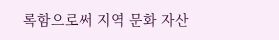록함으로써 지역 문화 자산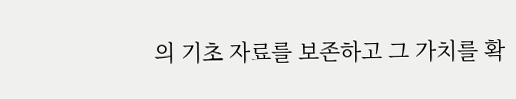의 기초 자료를 보존하고 그 가치를 확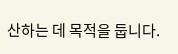산하는 데 목적을 둡니다.